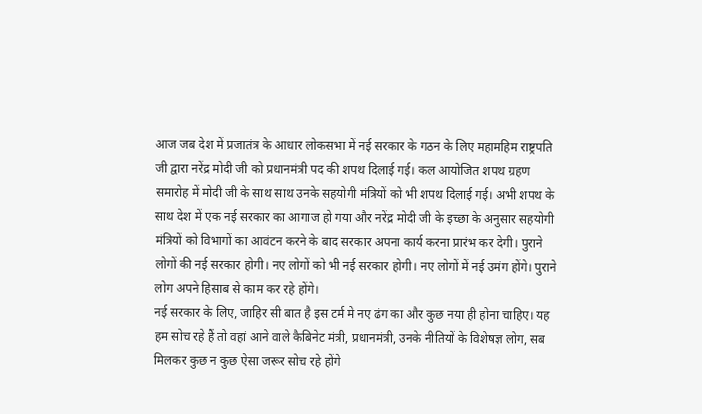आज जब देश में प्रजातंत्र के आधार लोकसभा में नई सरकार के गठन के लिए महामहिम राष्ट्रपति जी द्वारा नरेंद्र मोदी जी को प्रधानमंत्री पद की शपथ दिलाई गई। कल आयोजित शपथ ग्रहण समारोह में मोदी जी के साथ साथ उनके सहयोगी मंत्रियों को भी शपथ दिलाई गई। अभी शपथ के साथ देश में एक नई सरकार का आगाज हो गया और नरेंद्र मोदी जी के इच्छा के अनुसार सहयोगी मंत्रियों को विभागों का आवंटन करने के बाद सरकार अपना कार्य करना प्रारंभ कर देगी। पुराने लोगों की नई सरकार होगी। नए लोगों को भी नई सरकार होगी। नए लोगों में नई उमंग होंगे। पुराने लोग अपने हिसाब से काम कर रहे होंगे।
नई सरकार के लिए, जाहिर सी बात है इस टर्म मे नए ढंग का और कुछ नया ही होना चाहिए। यह हम सोच रहे हैं तो वहां आने वाले कैबिनेट मंत्री, प्रधानमंत्री, उनके नीतियों के विशेषज्ञ लोग, सब मिलकर कुछ न कुछ ऐसा जरूर सोच रहे होंगे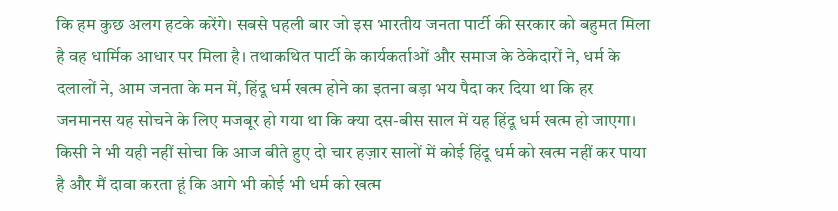कि हम कुछ अलग हटके करेंगे। सबसे पहली बार जो इस भारतीय जनता पार्टी की सरकार को बहुमत मिला है वह धार्मिक आधार पर मिला है। तथाकथित पार्टी के कार्यकर्ताओं और समाज के ठेकेदारों ने, धर्म के दलालों ने, आम जनता के मन में, हिंदू धर्म खत्म होने का इतना बड़ा भय पैदा कर दिया था कि हर जनमानस यह सोचने के लिए मजबूर हो गया था कि क्या दस-बीस साल में यह हिंदू धर्म खत्म हो जाएगा। किसी ने भी यही नहीं सोचा कि आज बीते हुए दो चार हज़ार सालों में कोई हिंदू धर्म को खत्म नहीं कर पाया है और मैं दावा करता हूं कि आगे भी कोई भी धर्म को खत्म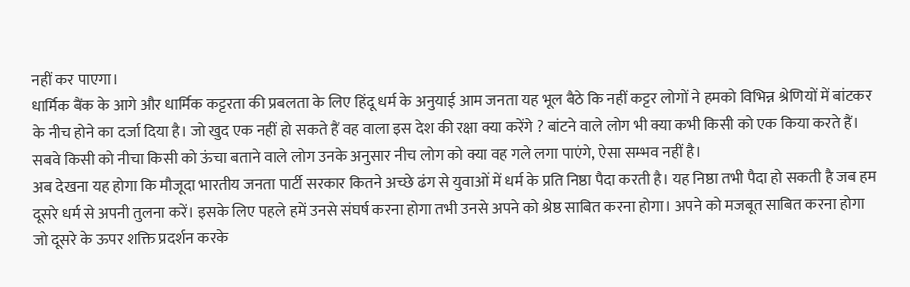नहीं कर पाएगा।
धार्मिक बैंक के आगे और धार्मिक कट्टरता की प्रबलता के लिए हिंदू धर्म के अनुयाई आम जनता यह भूल बैठे कि नहीं कट्टर लोगों ने हमको विभिन्न श्रेणियों में बांटकर के नीच होने का दर्जा दिया है। जो खुद एक नहीं हो सकते हैं वह वाला इस देश की रक्षा क्या करेंगे ? बांटने वाले लोग भी क्या कभी किसी को एक किया करते हैं। सबवे किसी को नीचा किसी को ऊंचा बताने वाले लोग उनके अनुसार नीच लोग को क्या वह गले लगा पाएंगे, ऐसा सम्भव नहीं है।
अब देखना यह होगा कि मौजूदा भारतीय जनता पार्टी सरकार कितने अच्छे ढंग से युवाओं में धर्म के प्रति निष्ठा पैदा करती है। यह निष्ठा तभी पैदा हो सकती है जब हम दूसरे धर्म से अपनी तुलना करें। इसके लिए पहले हमें उनसे संघर्ष करना होगा तभी उनसे अपने को श्रेष्ठ साबित करना होगा। अपने को मजबूत साबित करना होगा जो दूसरे के ऊपर शक्ति प्रदर्शन करके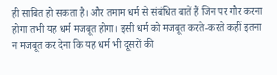ही साबित हो सकता है। और तमाम धर्म से संबंधित बातें हैं जिन पर गौर करना होगा तभी यह धर्म मजबूत होगा। इसी धर्म को मजबूत करते-करते कहीं इतना न मजबूत कर देना कि यह धर्म भी दूसरों की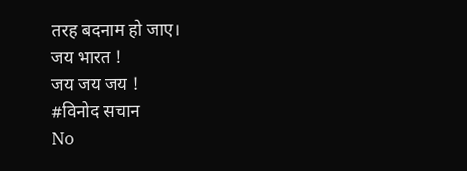तरह बदनाम हो जाए।
जय भारत !
जय जय जय !
#विनोद सचान
No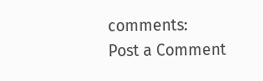comments:
Post a Comment